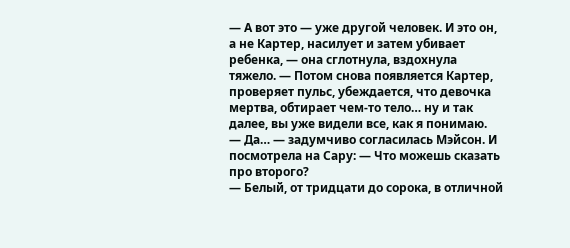— А вот это — уже другой человек. И это он, а не Картер, насилует и затем убивает ребенка, — она сглотнула, вздохнула тяжело. — Потом снова появляется Картер, проверяет пульс, убеждается, что девочка мертва, обтирает чем-то тело… ну и так далее, вы уже видели все, как я понимаю.
— Да… — задумчиво согласилась Мэйсон. И посмотрела на Сару: — Что можешь сказать про второго?
— Белый, от тридцати до сорока, в отличной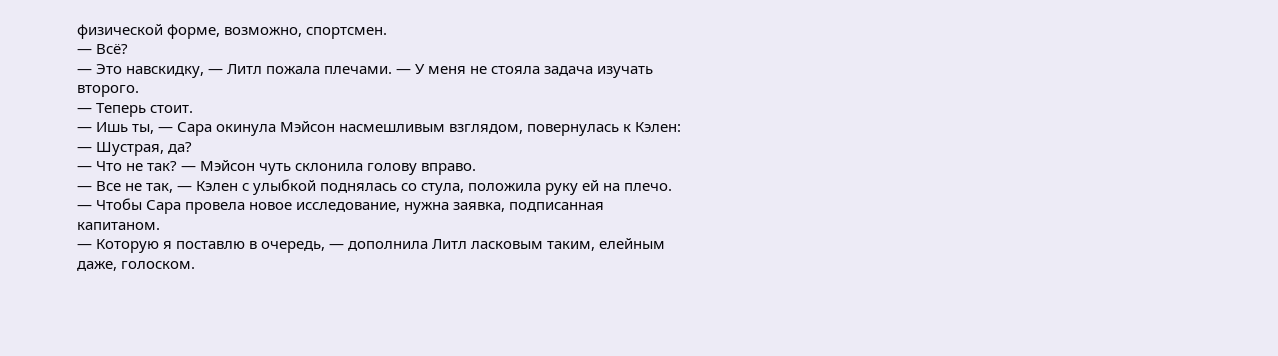физической форме, возможно, спортсмен.
— Всё?
— Это навскидку, — Литл пожала плечами. — У меня не стояла задача изучать второго.
— Теперь стоит.
— Ишь ты, — Сара окинула Мэйсон насмешливым взглядом, повернулась к Кэлен: — Шустрая, да?
— Что не так? — Мэйсон чуть склонила голову вправо.
— Все не так, — Кэлен с улыбкой поднялась со стула, положила руку ей на плечо. — Чтобы Сара провела новое исследование, нужна заявка, подписанная капитаном.
— Которую я поставлю в очередь, — дополнила Литл ласковым таким, елейным даже, голоском.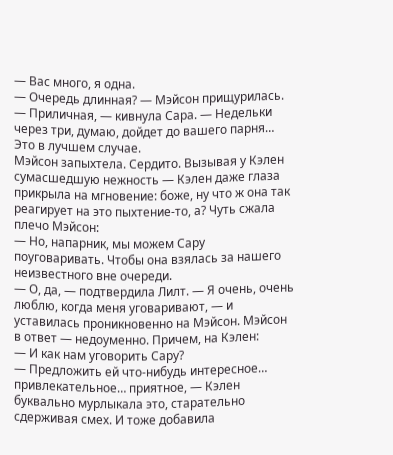— Вас много, я одна.
— Очередь длинная? — Мэйсон прищурилась.
— Приличная, — кивнула Сара. — Недельки через три, думаю, дойдет до вашего парня… Это в лучшем случае.
Мэйсон запыхтела. Сердито. Вызывая у Кэлен сумасшедшую нежность — Кэлен даже глаза прикрыла на мгновение: боже, ну что ж она так реагирует на это пыхтение-то, а? Чуть сжала плечо Мэйсон:
— Но, напарник, мы можем Сару поуговаривать. Чтобы она взялась за нашего неизвестного вне очереди.
— О, да, — подтвердила Лилт. — Я очень, очень люблю, когда меня уговаривают, — и уставилась проникновенно на Мэйсон. Мэйсон в ответ — недоуменно. Причем, на Кэлен:
— И как нам уговорить Сару?
— Предложить ей что-нибудь интересное… привлекательное… приятное, — Кэлен буквально мурлыкала это, старательно сдерживая смех. И тоже добавила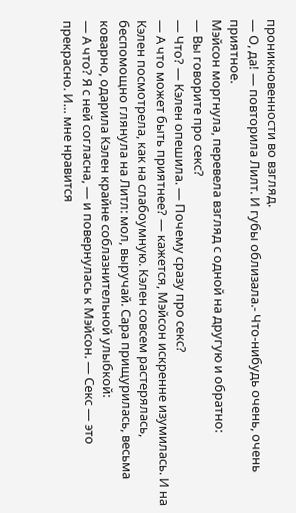проникновенности во взгляд.
— О, да! — повторила Лилт. И губы облизала.- Что-нибудь очень, очень приятное.
Мэйсон моргнула, перевела взгляд с одной на другую и обратно:
— Вы говорите про секс?
— Что? — Кэлен опешила. — Почему сразу про секс?
— А что может быть приятнее? — кажется, Мэйсон искренне изумилась. И на Кэлен посмотрела, как на слабоумную. Кэлен совсем растерялась, беспомощно глянула на Литл: мол, выручай. Сара прищурилась, весьма коварно, одарила Кэлен крайне соблазнительной улыбкой:
— А что? Я с ней согласна, — и повернулась к Мэйсон. — Секс — это прекрасно. И… мне нравится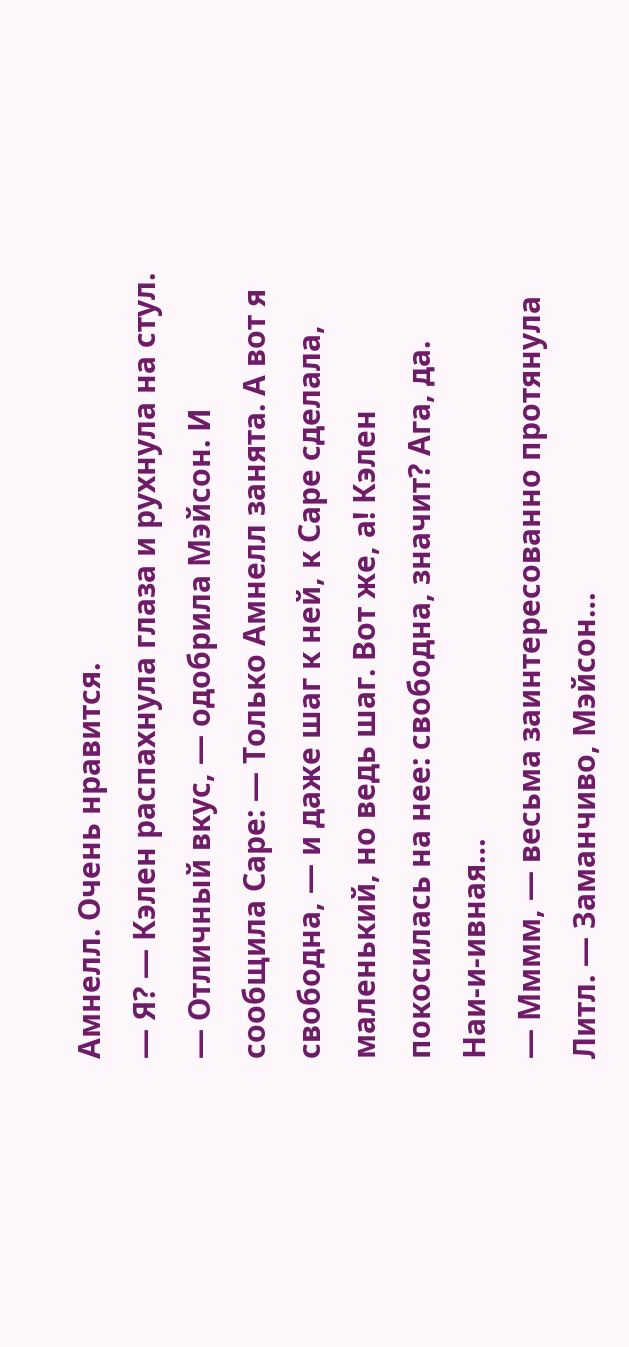Амнелл. Очень нравится.
— Я? — Кэлен распахнула глаза и рухнула на стул.
— Отличный вкус, — одобрила Мэйсон. И сообщила Саре: — Только Амнелл занята. А вот я свободна, — и даже шаг к ней, к Саре сделала, маленький, но ведь шаг. Вот же, а! Кэлен покосилась на нее: свободна, значит? Ага, да. Наи-и-ивная…
— Мммм, — весьма заинтересованно протянула Литл. — Заманчиво, Мэйсон…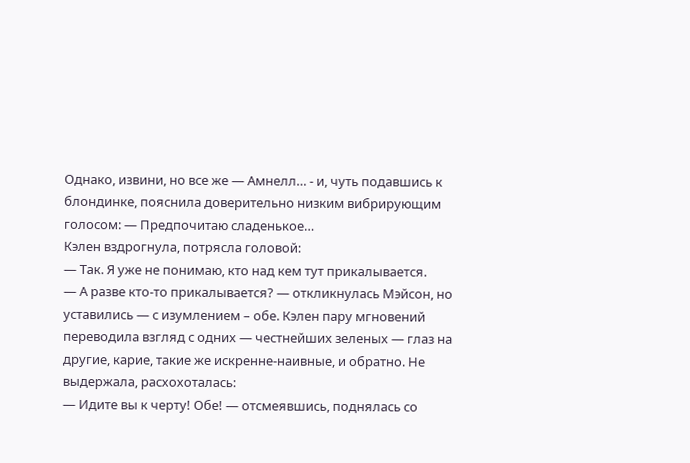Однако, извини, но все же — Амнелл… - и, чуть подавшись к блондинке, пояснила доверительно низким вибрирующим голосом: — Предпочитаю сладенькое…
Кэлен вздрогнула, потрясла головой:
— Так. Я уже не понимаю, кто над кем тут прикалывается.
— А разве кто-то прикалывается? — откликнулась Мэйсон, но уставились — с изумлением – обе. Кэлен пару мгновений переводила взгляд с одних — честнейших зеленых — глаз на другие, карие, такие же искренне-наивные, и обратно. Не выдержала, расхохоталась:
— Идите вы к черту! Обе! — отсмеявшись, поднялась со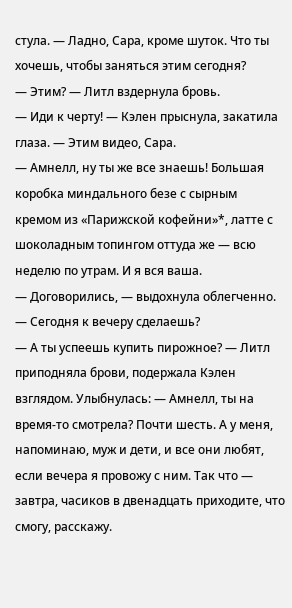стула. — Ладно, Сара, кроме шуток. Что ты хочешь, чтобы заняться этим сегодня?
— Этим? — Литл вздернула бровь.
— Иди к черту! — Кэлен прыснула, закатила глаза. — Этим видео, Сара.
— Амнелл, ну ты же все знаешь! Большая коробка миндального безе с сырным кремом из «Парижской кофейни»*, латте с шоколадным топингом оттуда же — всю неделю по утрам. И я вся ваша.
— Договорились, — выдохнула облегченно. — Сегодня к вечеру сделаешь?
— А ты успеешь купить пирожное? — Литл приподняла брови, подержала Кэлен взглядом. Улыбнулась: — Амнелл, ты на время-то смотрела? Почти шесть. А у меня, напоминаю, муж и дети, и все они любят, если вечера я провожу с ним. Так что — завтра, часиков в двенадцать приходите, что смогу, расскажу.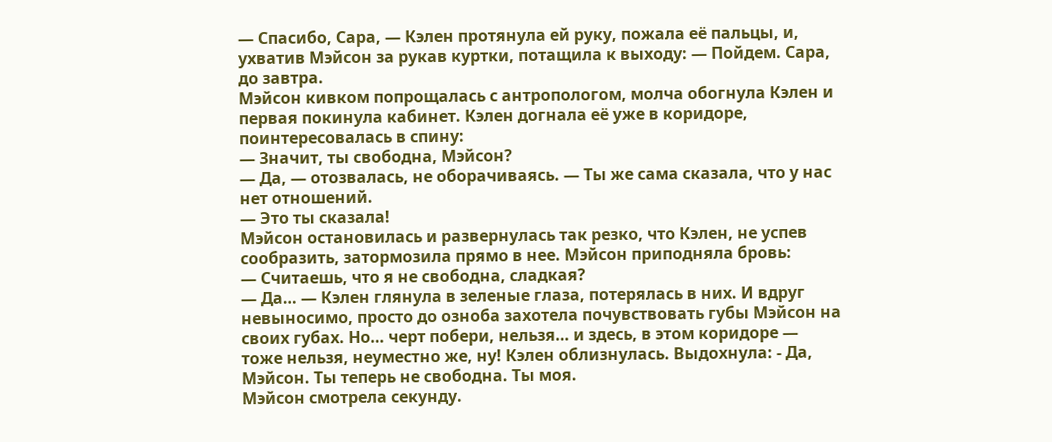— Спасибо, Сара, — Кэлен протянула ей руку, пожала её пальцы, и, ухватив Мэйсон за рукав куртки, потащила к выходу: — Пойдем. Сара, до завтра.
Мэйсон кивком попрощалась с антропологом, молча обогнула Кэлен и первая покинула кабинет. Кэлен догнала её уже в коридоре, поинтересовалась в спину:
— Значит, ты свободна, Мэйсон?
— Да, — отозвалась, не оборачиваясь. — Ты же сама сказала, что у нас нет отношений.
— Это ты сказала!
Мэйсон остановилась и развернулась так резко, что Кэлен, не успев сообразить, затормозила прямо в нее. Мэйсон приподняла бровь:
— Считаешь, что я не свободна, сладкая?
— Да… — Кэлен глянула в зеленые глаза, потерялась в них. И вдруг невыносимо, просто до озноба захотела почувствовать губы Мэйсон на своих губах. Но… черт побери, нельзя… и здесь, в этом коридоре — тоже нельзя, неуместно же, ну! Кэлен облизнулась. Выдохнула: - Да, Мэйсон. Ты теперь не свободна. Ты моя.
Мэйсон смотрела секунду.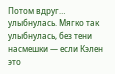Потом вдруг… улыбнулась. Мягко так улыбнулась, без тени насмешки — если Кэлен это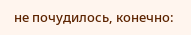не почудилось, конечно: